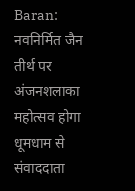Baran: नवनिर्मित जैन तीर्थ पर अंजनशलाका महोत्सव होगा धूमधाम से
संवाददाता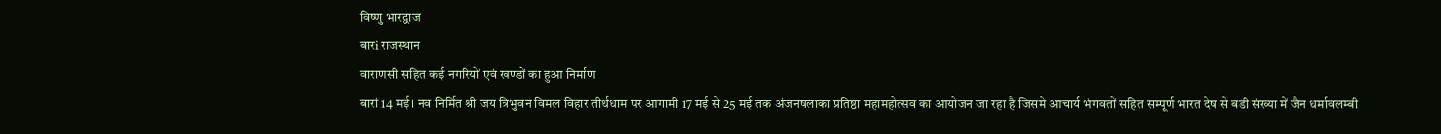विष्णु भारद्वाज
बारi राजस्थान
वाराणसी सहित कई नगरियों एवं खण्डों का हुआ निर्माण
बारां 14 मई। नव निर्मित श्री जय त्रिभुवन विमल विहार तीर्थधाम पर आगामी 17 मई से 25 मई तक अंजनषलाका प्रतिष्ठा महामहोत्सव का आयोजन जा रहा है जिसमे आचार्य भंगवतों सहित सम्पूर्ण भारत देष से बडी संख्या में जैन धर्मावलम्बी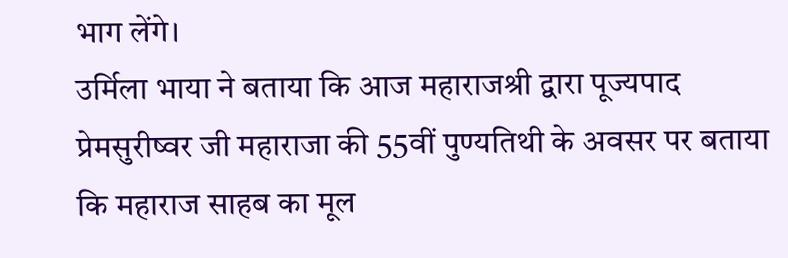भाग लेंगे।
उर्मिला भाया ने बताया कि आज महाराजश्री द्वारा पूज्यपाद प्रेमसुरीष्वर जी महाराजा की 55वीं पुण्यतिथी के अवसर पर बताया कि महाराज साहब का मूल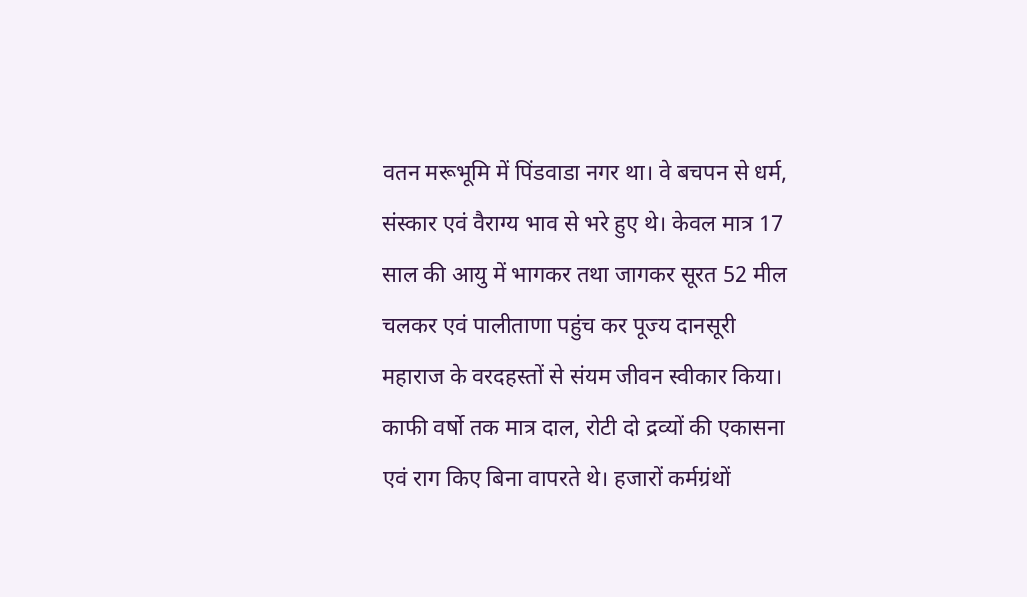वतन मरूभूमि में पिंडवाडा नगर था। वे बचपन से धर्म, संस्कार एवं वैराग्य भाव से भरे हुए थे। केवल मात्र 17 साल की आयु में भागकर तथा जागकर सूरत 52 मील चलकर एवं पालीताणा पहुंच कर पूज्य दानसूरी महाराज के वरदहस्तों से संयम जीवन स्वीकार किया। काफी वर्षो तक मात्र दाल, रोटी दो द्रव्यों की एकासना एवं राग किए बिना वापरते थे। हजारों कर्मग्रंथों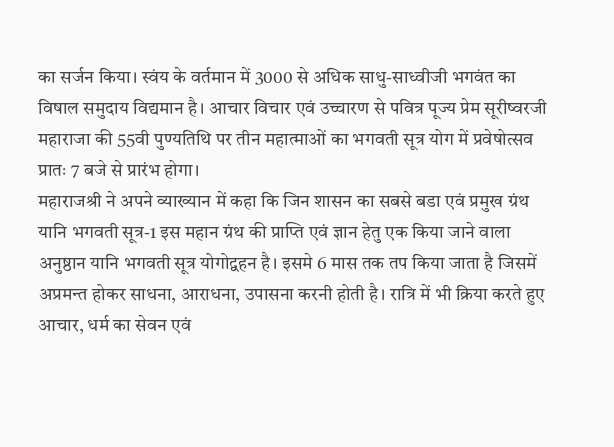का सर्जन किया। स्वंय के वर्तमान में 3000 से अधिक साधु-साध्वीजी भगवंत का विषाल समुदाय विद्यमान है। आचार विचार एवं उच्चारण से पवित्र पूज्य प्रेम सूरीष्वरजी महाराजा की 55वी पुण्यतिथि पर तीन महात्माओं का भगवती सूत्र योग में प्रवेषोत्सव प्रातः 7 बजे से प्रारंभ होगा।
महाराजश्री ने अपने व्याख्यान में कहा कि जिन शासन का सबसे बडा एवं प्रमुख ग्रंथ यानि भगवती सूत्र-1 इस महान ग्रंथ की प्राप्ति एवं ज्ञान हेतु एक किया जाने वाला अनुष्ठान यानि भगवती सूत्र योगोद्वहन है। इसमे 6 मास तक तप किया जाता है जिसमें अप्रमन्त होकर साधना, आराधना, उपासना करनी होती है। रात्रि में भी क्रिया करते हुए आचार, धर्म का सेवन एवं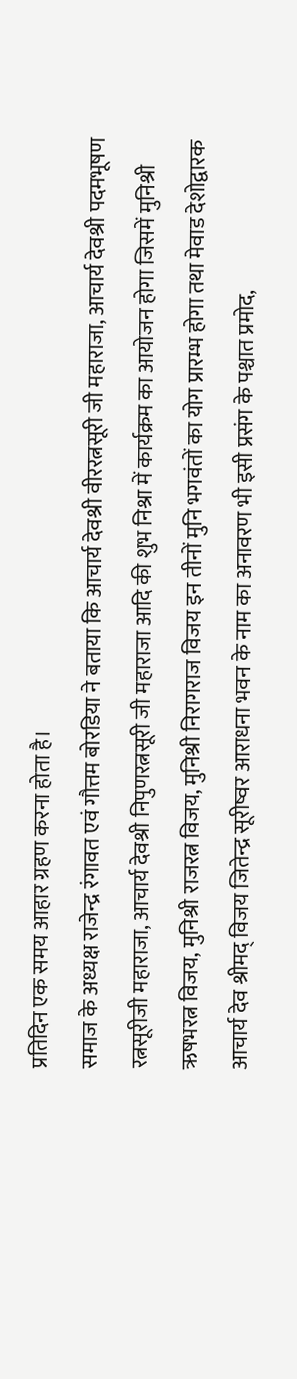प्रतिदिन एक समय आहार ग्रहण करना होता है।
समाज के अध्यक्ष राजेन्द्र रंगावत एवं गौत्तम बोरडिया ने बताया कि आचार्य देवश्री वीररत्नसूरी जी महाराजा, आचार्य देवश्री पदमभूषण रत्नसूरीजी महाराजा, आचार्य देवश्री निपुणरत्नसूरी जी महाराजा आदि की शुभ निश्रा में कार्यक्रम का आयोजन होगा जिसमें मुनिश्री ऋषभरत्न विजय, मुनिश्री राजरत्न विजय, मुनिश्री निरागराज विजय इन तीनों मुनि भगवंतों का योग प्रारम्भ होगा तथा मेवाड देशोद्वारक आचार्य देव श्रीमद् विजय जितेन्द्र सूरीष्वर आराधना भवन के नाम का अनावरण भी इसी प्रसंग के पश्चात प्रमोद,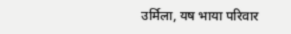उर्मिला, यष भाया परिवार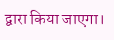द्वारा किया जाएगा।